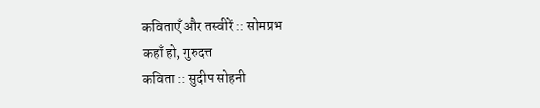कविताएँ और तस्वीरें :: सोमप्रभ
कहाँ हो, गुरुदत्त
कविता :: सुदीप सोहनी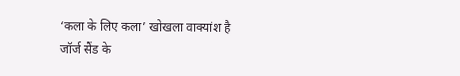‘कला के लिए कला’ खोखला वाक्यांश है
जॉर्ज सैंड के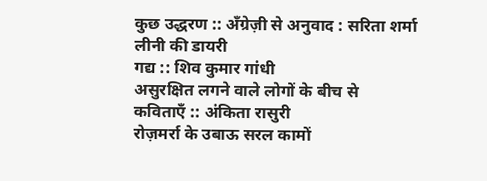कुछ उद्धरण :: अँग्रेज़ी से अनुवाद : सरिता शर्मा
लीनी की डायरी
गद्य :: शिव कुमार गांधी
असुरक्षित लगने वाले लोगों के बीच से
कविताएँ :: अंकिता रासुरी
रोज़मर्रा के उबाऊ सरल कामों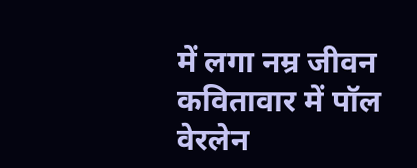में लगा नम्र जीवन
कवितावार में पॉल वेरलेन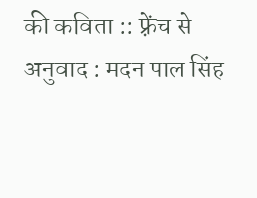की कविता :: फ़्रेंच से अनुवाद : मदन पाल सिंह